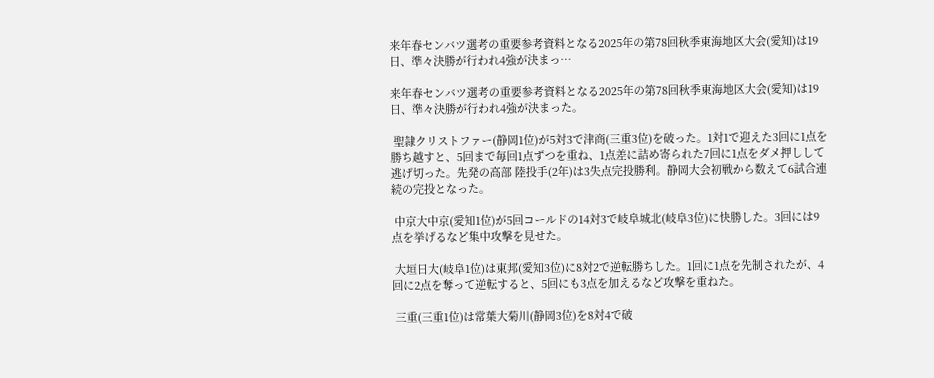来年春センバツ選考の重要参考資料となる2025年の第78回秋季東海地区大会(愛知)は19日、準々決勝が行われ4強が決まっ…

来年春センバツ選考の重要参考資料となる2025年の第78回秋季東海地区大会(愛知)は19日、準々決勝が行われ4強が決まった。

 聖隷クリストファー(静岡1位)が5対3で津商(三重3位)を破った。1対1で迎えた3回に1点を勝ち越すと、5回まで毎回1点ずつを重ね、1点差に詰め寄られた7回に1点をダメ押しして逃げ切った。先発の高部 陸投手(2年)は3失点完投勝利。静岡大会初戦から数えて6試合連続の完投となった。

 中京大中京(愛知1位)が5回コールドの14対3で岐阜城北(岐阜3位)に快勝した。3回には9点を挙げるなど集中攻撃を見せた。

 大垣日大(岐阜1位)は東邦(愛知3位)に8対2で逆転勝ちした。1回に1点を先制されたが、4回に2点を奪って逆転すると、5回にも3点を加えるなど攻撃を重ねた。

 三重(三重1位)は常葉大菊川(静岡3位)を8対4で破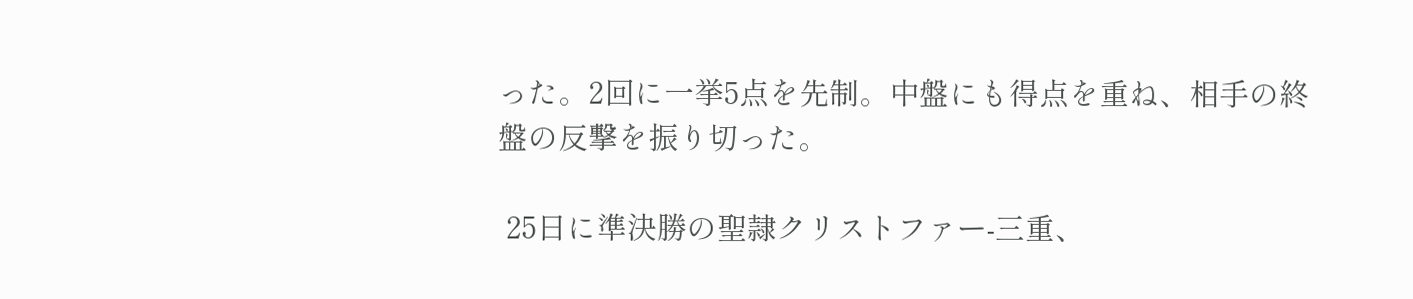った。2回に一挙5点を先制。中盤にも得点を重ね、相手の終盤の反撃を振り切った。

 25日に準決勝の聖隷クリストファー-三重、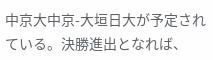中京大中京-大垣日大が予定されている。決勝進出となれば、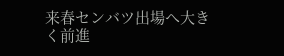来春センバツ出場へ大きく前進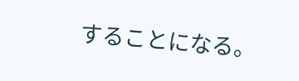することになる。